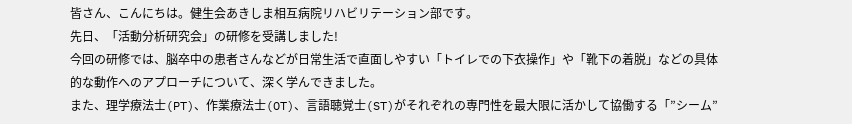皆さん、こんにちは。健生会あきしま相互病院リハビリテーション部です。
先日、「活動分析研究会」の研修を受講しました!
今回の研修では、脳卒中の患者さんなどが日常生活で直面しやすい「トイレでの下衣操作」や「靴下の着脱」などの具体的な動作へのアプローチについて、深く学んできました。
また、理学療法士(PT)、作業療法士(OT)、言語聴覚士(ST)がそれぞれの専門性を最大限に活かして協働する「”シーム”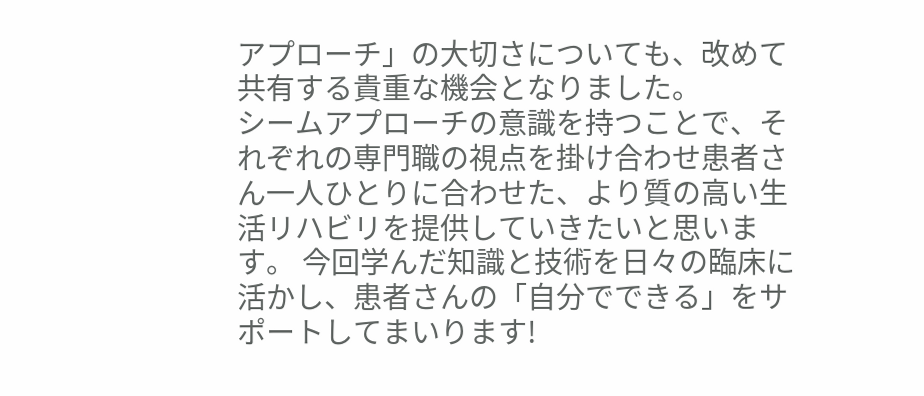アプローチ」の大切さについても、改めて共有する貴重な機会となりました。
シームアプローチの意識を持つことで、それぞれの専門職の視点を掛け合わせ患者さん一人ひとりに合わせた、より質の高い生活リハビリを提供していきたいと思います。 今回学んだ知識と技術を日々の臨床に活かし、患者さんの「自分でできる」をサポートしてまいります!